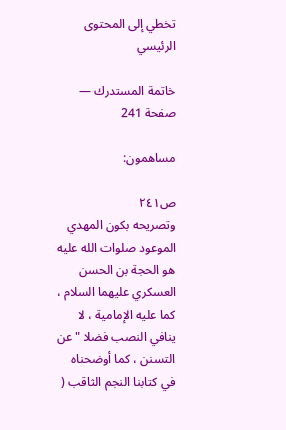تخطي إلى المحتوى الرئيسي

خاتمة المستدرك — صفحة 241

مساهمون:

ص٢٤١
وتصريحه بكون المهدي الموعود صلوات الله عليه هو الحجة بن الحسن العسكري عليهما السلام ، كما عليه الإمامية ، لا ينافي النصب فضلا " عن التسنن ، كما أوضحناه في كتابنا النجم الثاقب (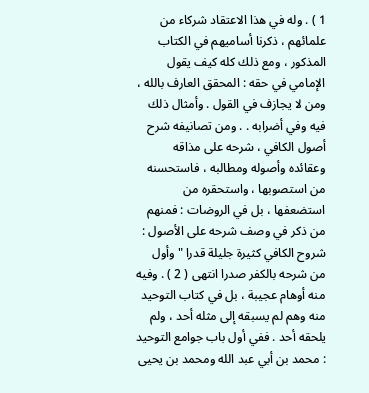1 ) . وله في هذا الاعتقاد شركاء من علمائهم ، ذكرنا أساميهم في الكتاب المذكور ، ومع ذلك كله كيف يقول الإمامي في حقه : المحقق العارف بالله ، ومن لا يجازف في القول . وأمثال ذلك فيه وفي أضرابه . . ومن تصانيفه شرح أصول الكافي ، شرحه على مذاقه وعقائده وأصوله ومطالبه ، فاستحسنه من استصوبها ، واستحقره من استضعفها ، بل في الروضات : فمنهم من ذكر في وصف شرحه على الأصول : شروح الكافي كثيرة جليلة قدرا " وأول من شرحه بالكفر صدرا انتهى ( 2 ) . وفيه منه أوهام عجيبة ، بل في كتاب التوحيد منه وهم لم يسبقه إلى مثله أحد ، ولم يلحقه أحد . ففي أول باب جوامع التوحيد : محمد بن أبي عبد الله ومحمد بن يحيى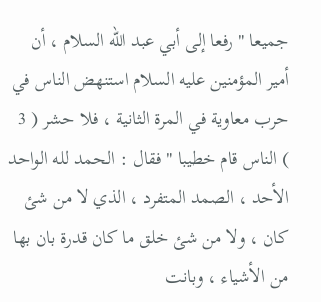جميعا " رفعا إلى أبي عبد الله السلام ، أن أمير المؤمنين عليه السلام استنهض الناس في حرب معاوية في المرة الثانية ، فلا حشر ( 3 ) الناس قام خطيبا " فقال : الحمد لله الواحد الأحد ، الصمد المتفرد ، الذي لا من شئ كان ، ولا من شئ خلق ما كان قدرة بان بها من الأشياء ، وبانت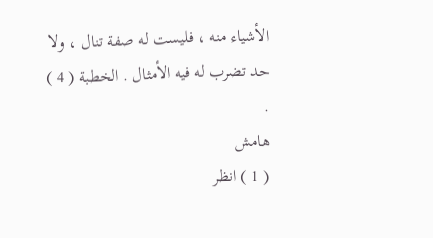الأشياء منه ، فليست له صفة تنال ، ولا حد تضرب له فيه الأمثال . الخطبة ( 4 ) .
هامش
( 1 ) انظر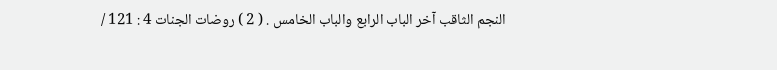النجم الثاقب آخر الباب الرابع والباب الخامس . ( 2 ) روضات الجنات 4 : 121 /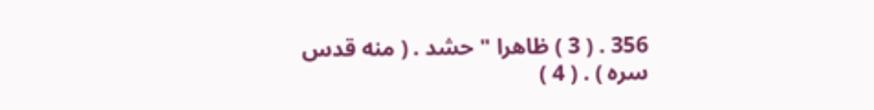356 . ( 3 ) ظاهرا " حشد . ( منه قدس سره ) . ( 4 )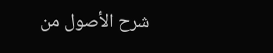شرح الأصول من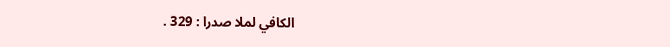الكافي لملا صدرا : 329 .